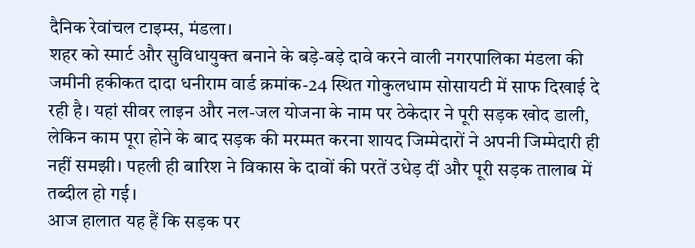दैनिक रेवांचल टाइम्स, मंडला।
शहर को स्मार्ट और सुविधायुक्त बनाने के बड़े-बड़े दावे करने वाली नगरपालिका मंडला की जमीनी हकीकत दादा धनीराम वार्ड क्रमांक-24 स्थित गोकुलधाम सोसायटी में साफ दिखाई दे रही है। यहां सीवर लाइन और नल-जल योजना के नाम पर ठेकेदार ने पूरी सड़क खोद डाली, लेकिन काम पूरा होने के बाद सड़क की मरम्मत करना शायद जिम्मेदारों ने अपनी जिम्मेदारी ही नहीं समझी। पहली ही बारिश ने विकास के दावों की परतें उधेड़ दीं और पूरी सड़क तालाब में तब्दील हो गई।
आज हालात यह हैं कि सड़क पर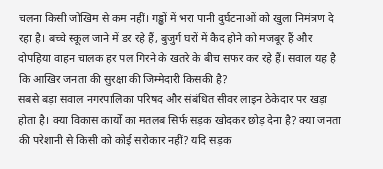चलना किसी जोखिम से कम नहीं। गड्ढों में भरा पानी दुर्घटनाओं को खुला निमंत्रण दे रहा है। बच्चे स्कूल जाने में डर रहे हैं, बुजुर्ग घरों में कैद होने को मजबूर हैं और दोपहिया वाहन चालक हर पल गिरने के खतरे के बीच सफर कर रहे हैं। सवाल यह है कि आखिर जनता की सुरक्षा की जिम्मेदारी किसकी है?
सबसे बड़ा सवाल नगरपालिका परिषद और संबंधित सीवर लाइन ठेकेदार पर खड़ा होता है। क्या विकास कार्यों का मतलब सिर्फ सड़क खोदकर छोड़ देना है? क्या जनता की परेशानी से किसी को कोई सरोकार नहीं? यदि सड़क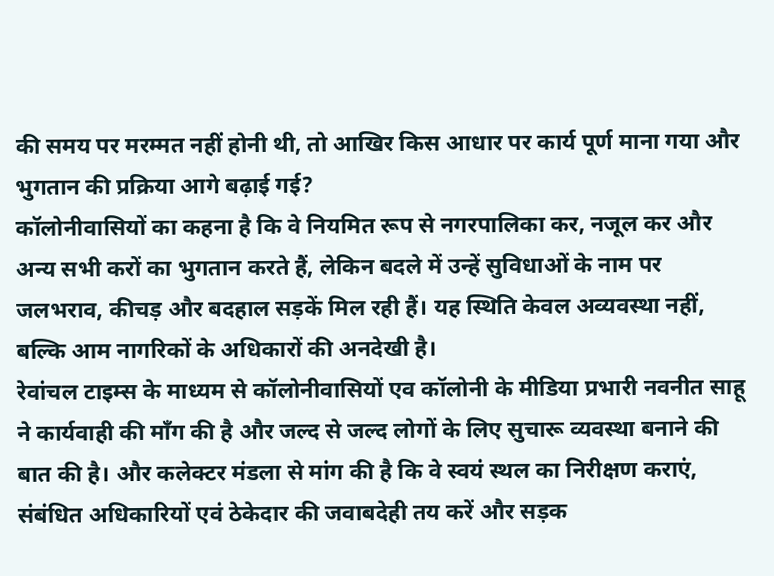की समय पर मरम्मत नहीं होनी थी, तो आखिर किस आधार पर कार्य पूर्ण माना गया और भुगतान की प्रक्रिया आगे बढ़ाई गई?
कॉलोनीवासियों का कहना है कि वे नियमित रूप से नगरपालिका कर, नजूल कर और अन्य सभी करों का भुगतान करते हैं, लेकिन बदले में उन्हें सुविधाओं के नाम पर जलभराव, कीचड़ और बदहाल सड़कें मिल रही हैं। यह स्थिति केवल अव्यवस्था नहीं, बल्कि आम नागरिकों के अधिकारों की अनदेखी है।
रेवांचल टाइम्स के माध्यम से कॉलोनीवासियों एव कॉलोनी के मीडिया प्रभारी नवनीत साहू ने कार्यवाही की माँग की है और जल्द से जल्द लोगों के लिए सुचारू व्यवस्था बनाने की बात की है। और कलेक्टर मंडला से मांग की है कि वे स्वयं स्थल का निरीक्षण कराएं, संबंधित अधिकारियों एवं ठेकेदार की जवाबदेही तय करें और सड़क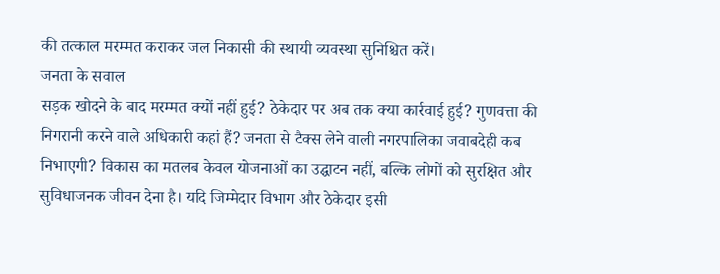की तत्काल मरम्मत कराकर जल निकासी की स्थायी व्यवस्था सुनिश्चित करें।
जनता के सवाल
सड़क खोदने के बाद मरम्मत क्यों नहीं हुई? ठेकेदार पर अब तक क्या कार्रवाई हुई? गुणवत्ता की निगरानी करने वाले अधिकारी कहां हैं? जनता से टैक्स लेने वाली नगरपालिका जवाबदेही कब निभाएगी? विकास का मतलब केवल योजनाओं का उद्घाटन नहीं, बल्कि लोगों को सुरक्षित और सुविधाजनक जीवन देना है। यदि जिम्मेदार विभाग और ठेकेदार इसी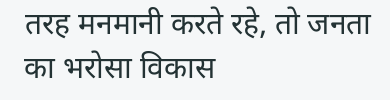तरह मनमानी करते रहे, तो जनता का भरोसा विकास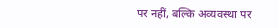पर नहीं, बल्कि अव्यवस्था पर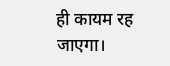ही कायम रह जाएगा।